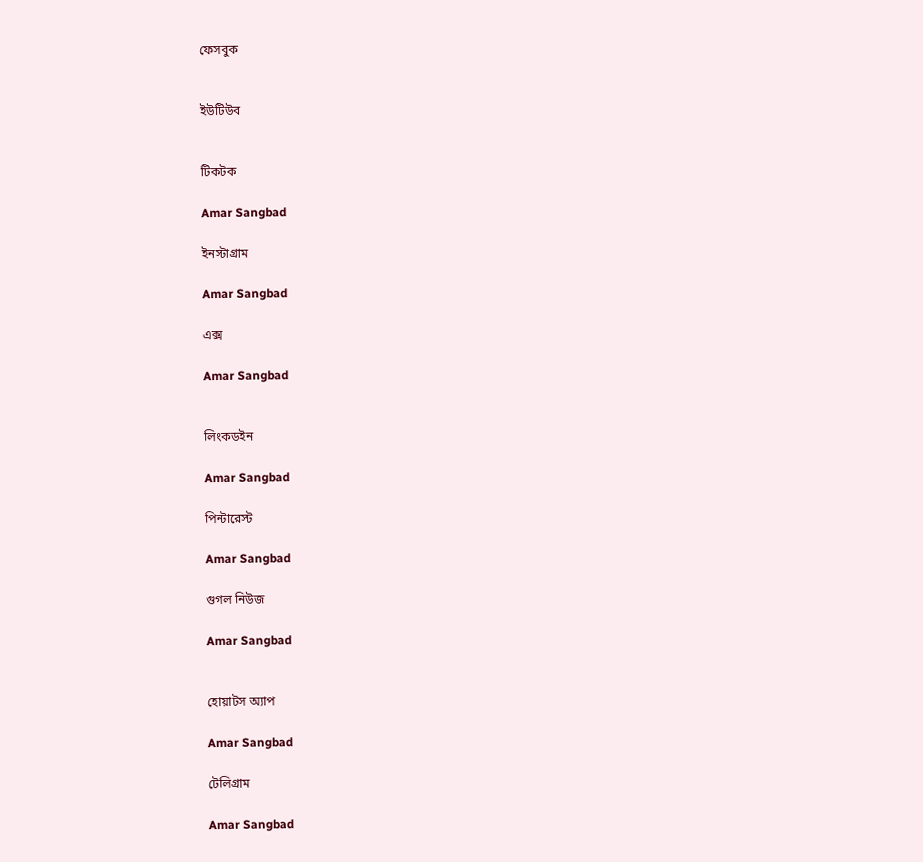ফেসবুক


ইউটিউব


টিকটক

Amar Sangbad

ইনস্টাগ্রাম

Amar Sangbad

এক্স

Amar Sangbad


লিংকডইন

Amar Sangbad

পিন্টারেস্ট

Amar Sangbad

গুগল নিউজ

Amar Sangbad


হোয়াটস অ্যাপ

Amar Sangbad

টেলিগ্রাম

Amar Sangbad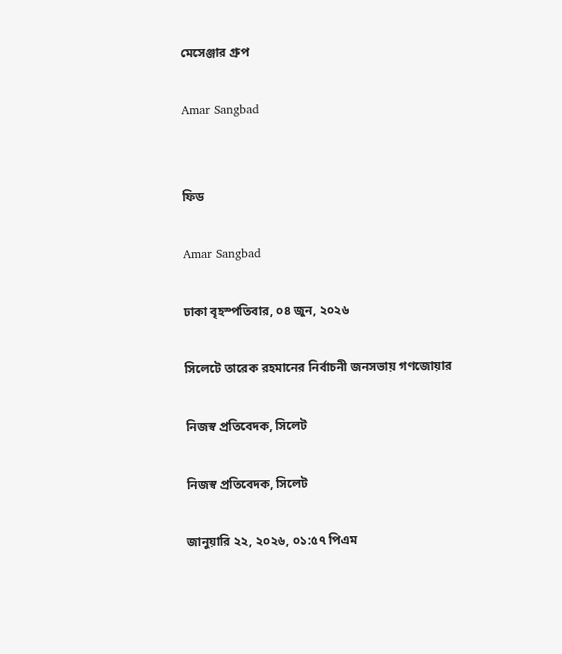মেসেঞ্জার গ্রুপ

Amar Sangbad


ফিড

Amar Sangbad

ঢাকা বৃহস্পতিবার, ০৪ জুন, ২০২৬

সিলেটে তারেক রহমানের নির্বাচনী জনসভায় গণজোয়ার

নিজস্ব প্রতিবেদক, সিলেট

নিজস্ব প্রতিবেদক, সিলেট

জানুয়ারি ২২, ২০২৬, ০১:৫৭ পিএম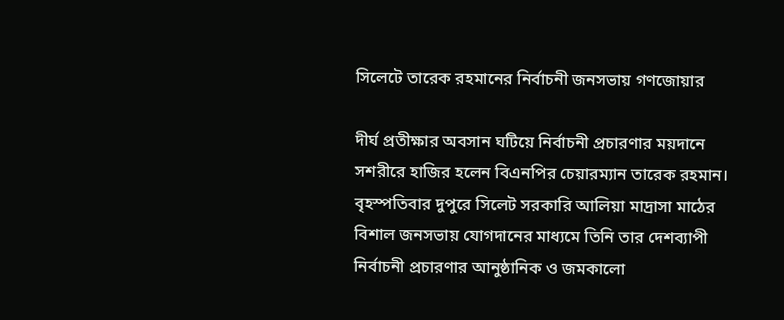সিলেটে তারেক রহমানের নির্বাচনী জনসভায় গণজোয়ার

দীর্ঘ প্রতীক্ষার অবসান ঘটিয়ে নির্বাচনী প্রচারণার ময়দানে সশরীরে হাজির হলেন বিএনপির চেয়ারম্যান তারেক রহমান। বৃহস্পতিবার দুপুরে সিলেট সরকারি আলিয়া মাদ্রাসা মাঠের বিশাল জনসভায় যোগদানের মাধ্যমে তিনি তার দেশব্যাপী নির্বাচনী প্রচারণার আনুষ্ঠানিক ও জমকালো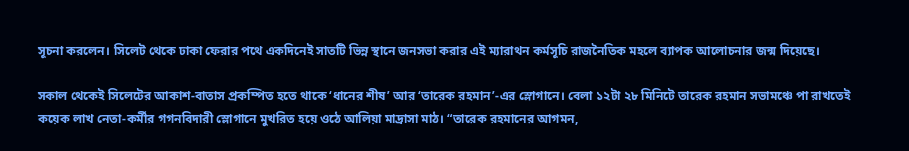সূচনা করলেন। সিলেট থেকে ঢাকা ফেরার পথে একদিনেই সাতটি ভিন্ন স্থানে জনসভা করার এই ম্যারাথন কর্মসূচি রাজনৈতিক মহলে ব্যাপক আলোচনার জন্ম দিয়েছে।

সকাল থেকেই সিলেটের আকাশ-বাতাস প্রকম্পিত হতে থাকে ‘ধানের শীষ’ আর ‘তারেক রহমান’-এর স্লোগানে। বেলা ১২টা ২৮ মিনিটে তারেক রহমান সভামঞ্চে পা রাখতেই কয়েক লাখ নেতা-কর্মীর গগনবিদারী স্লোগানে মুখরিত হয়ে ওঠে আলিয়া মাদ্রাসা মাঠ। “তারেক রহমানের আগমন,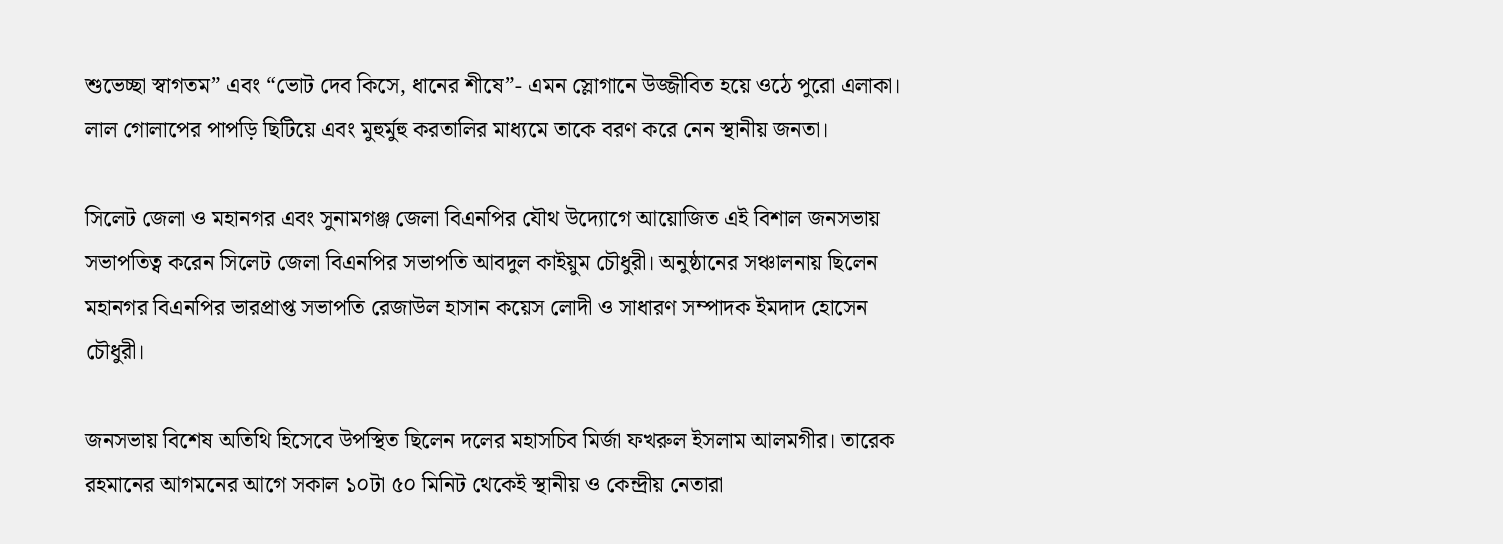শুভেচ্ছা স্বাগতম” এবং “ভোট দেব কিসে, ধানের শীষে”- এমন স্লোগানে উজ্জীবিত হয়ে ওঠে পুরো এলাকা। লাল গোলাপের পাপড়ি ছিটিয়ে এবং মুহুর্মুহু করতালির মাধ্যমে তাকে বরণ করে নেন স্থানীয় জনতা।

সিলেট জেলা ও মহানগর এবং সুনামগঞ্জ জেলা বিএনপির যৌথ উদ্যোগে আয়োজিত এই বিশাল জনসভায় সভাপতিত্ব করেন সিলেট জেলা বিএনপির সভাপতি আবদুল কাইয়ুম চৌধুরী। অনুষ্ঠানের সঞ্চালনায় ছিলেন মহানগর বিএনপির ভারপ্রাপ্ত সভাপতি রেজাউল হাসান কয়েস লোদী ও সাধারণ সম্পাদক ইমদাদ হোসেন চৌধুরী।

জনসভায় বিশেষ অতিথি হিসেবে উপস্থিত ছিলেন দলের মহাসচিব মির্জা ফখরুল ইসলাম আলমগীর। তারেক রহমানের আগমনের আগে সকাল ১০টা ৫০ মিনিট থেকেই স্থানীয় ও কেন্দ্রীয় নেতারা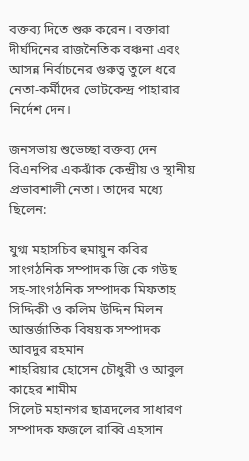বক্তব্য দিতে শুরু করেন। বক্তারা দীর্ঘদিনের রাজনৈতিক বঞ্চনা এবং আসন্ন নির্বাচনের গুরুত্ব তুলে ধরে নেতা-কর্মীদের ভোটকেন্দ্র পাহারার নির্দেশ দেন।

জনসভায় শুভেচ্ছা বক্তব্য দেন বিএনপির একঝাঁক কেন্দ্রীয় ও স্থানীয় প্রভাবশালী নেতা। তাদের মধ্যে ছিলেন:

যুগ্ম মহাসচিব হুমায়ুন কবির
সাংগঠনিক সম্পাদক জি কে গউছ
সহ-সাংগঠনিক সম্পাদক মিফতাহ সিদ্দিকী ও কলিম উদ্দিন মিলন
আন্তর্জাতিক বিষয়ক সম্পাদক আবদুর রহমান
শাহরিয়ার হোসেন চৌধুরী ও আবুল কাহের শামীম
সিলেট মহানগর ছাত্রদলের সাধারণ সম্পাদক ফজলে রাব্বি এহসান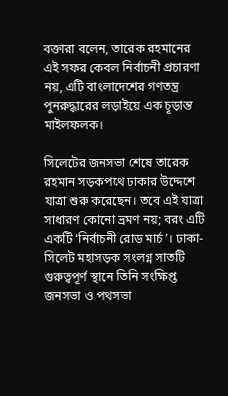বক্তারা বলেন, তারেক রহমানের এই সফর কেবল নির্বাচনী প্রচারণা নয়, এটি বাংলাদেশের গণতন্ত্র পুনরুদ্ধারের লড়াইয়ে এক চূড়ান্ত মাইলফলক।

সিলেটের জনসভা শেষে তারেক রহমান সড়কপথে ঢাকার উদ্দেশে যাত্রা শুরু করেছেন। তবে এই যাত্রা সাধারণ কোনো ভ্রমণ নয়; বরং এটি একটি ‘নির্বাচনী রোড মার্চ’। ঢাকা-সিলেট মহাসড়ক সংলগ্ন সাতটি গুরুত্বপূর্ণ স্থানে তিনি সংক্ষিপ্ত জনসভা ও পথসভা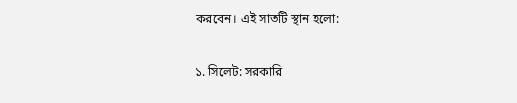করবেন। এই সাতটি স্থান হলো:

১. সিলেট: সরকারি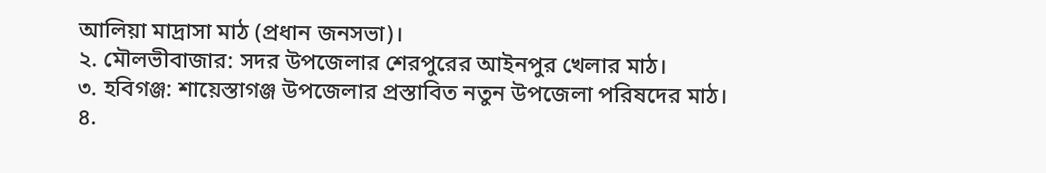আলিয়া মাদ্রাসা মাঠ (প্রধান জনসভা)।
২. মৌলভীবাজার: সদর উপজেলার শেরপুরের আইনপুর খেলার মাঠ।
৩. হবিগঞ্জ: শায়েস্তাগঞ্জ উপজেলার প্রস্তাবিত নতুন উপজেলা পরিষদের মাঠ।
৪.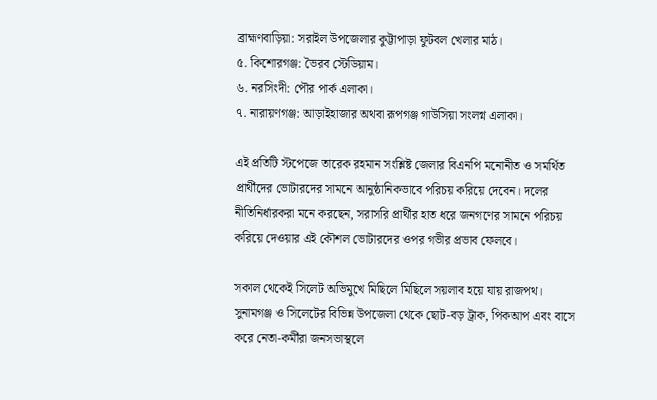ব্রাহ্মণবাড়িয়া: সরাইল উপজেলার কুট্টাপাড়া ফুটবল খেলার মাঠ।
৫. কিশোরগঞ্জ: ভৈরব স্টেডিয়াম।
৬. নরসিংদী: পৌর পার্ক এলাকা।
৭. নারায়ণগঞ্জ: আড়াইহাজার অথবা রূপগঞ্জ গাউসিয়া সংলগ্ন এলাকা।

এই প্রতিটি স্টপেজে তারেক রহমান সংশ্লিষ্ট জেলার বিএনপি মনোনীত ও সমর্থিত প্রার্থীদের ভোটারদের সামনে আনুষ্ঠানিকভাবে পরিচয় করিয়ে দেবেন। দলের নীতিনির্ধারকরা মনে করছেন, সরাসরি প্রার্থীর হাত ধরে জনগণের সামনে পরিচয় করিয়ে দেওয়ার এই কৌশল ভোটারদের ওপর গভীর প্রভাব ফেলবে।

সকাল থেকেই সিলেট অভিমুখে মিছিলে মিছিলে সয়লাব হয়ে যায় রাজপথ। সুনামগঞ্জ ও সিলেটের বিভিন্ন উপজেলা থেকে ছোট-বড় ট্রাক, পিকআপ এবং বাসে করে নেতা-কর্মীরা জনসভাস্থলে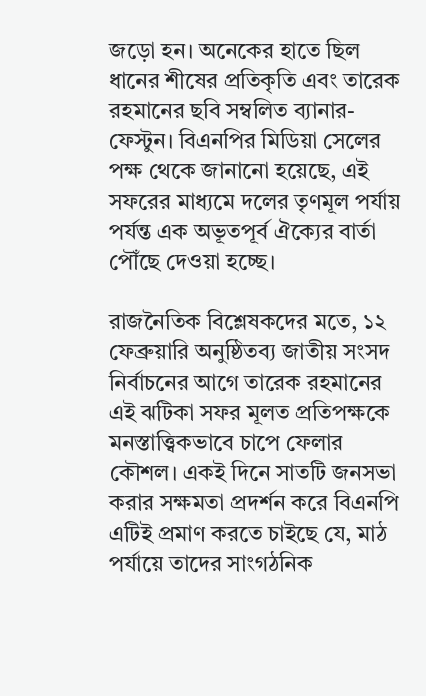জড়ো হন। অনেকের হাতে ছিল ধানের শীষের প্রতিকৃতি এবং তারেক রহমানের ছবি সম্বলিত ব্যানার-ফেস্টুন। বিএনপির মিডিয়া সেলের পক্ষ থেকে জানানো হয়েছে, এই সফরের মাধ্যমে দলের তৃণমূল পর্যায় পর্যন্ত এক অভূতপূর্ব ঐক্যের বার্তা পৌঁছে দেওয়া হচ্ছে।

রাজনৈতিক বিশ্লেষকদের মতে, ১২ ফেব্রুয়ারি অনুষ্ঠিতব্য জাতীয় সংসদ নির্বাচনের আগে তারেক রহমানের এই ঝটিকা সফর মূলত প্রতিপক্ষকে মনস্তাত্ত্বিকভাবে চাপে ফেলার কৌশল। একই দিনে সাতটি জনসভা করার সক্ষমতা প্রদর্শন করে বিএনপি এটিই প্রমাণ করতে চাইছে যে, মাঠ পর্যায়ে তাদের সাংগঠনিক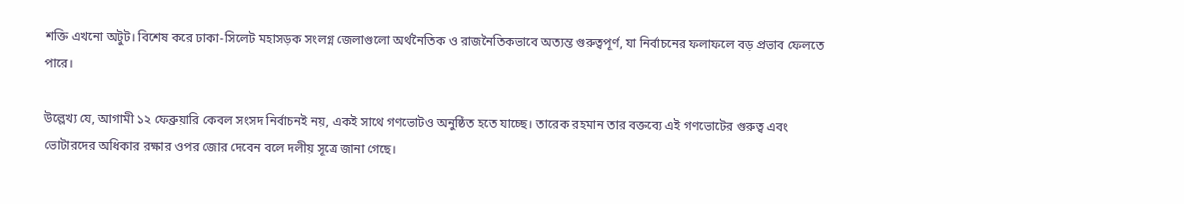শক্তি এখনো অটুট। বিশেষ করে ঢাকা-সিলেট মহাসড়ক সংলগ্ন জেলাগুলো অর্থনৈতিক ও রাজনৈতিকভাবে অত্যন্ত গুরুত্বপূর্ণ, যা নির্বাচনের ফলাফলে বড় প্রভাব ফেলতে পারে।

উল্লেখ্য যে, আগামী ১২ ফেব্রুয়ারি কেবল সংসদ নির্বাচনই নয়, একই সাথে গণভোটও অনুষ্ঠিত হতে যাচ্ছে। তারেক রহমান তার বক্তব্যে এই গণভোটের গুরুত্ব এবং ভোটারদের অধিকার রক্ষার ওপর জোর দেবেন বলে দলীয় সূত্রে জানা গেছে।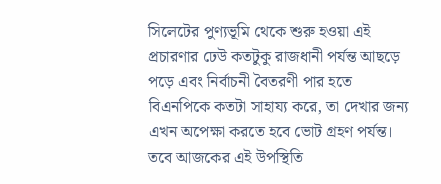সিলেটের পুণ্যভূমি থেকে শুরু হওয়া এই প্রচারণার ঢেউ কতটুকু রাজধানী পর্যন্ত আছড়ে পড়ে এবং নির্বাচনী বৈতরণী পার হতে বিএনপিকে কতটা সাহায্য করে, তা দেখার জন্য এখন অপেক্ষা করতে হবে ভোট গ্রহণ পর্যন্ত। তবে আজকের এই উপস্থিতি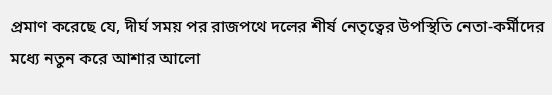প্রমাণ করেছে যে, দীর্ঘ সময় পর রাজপথে দলের শীর্ষ নেতৃত্বের উপস্থিতি নেতা-কর্মীদের মধ্যে নতুন করে আশার আলো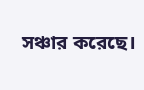সঞ্চার করেছে।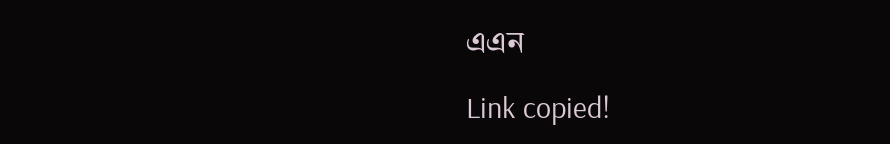এএন

Link copied!